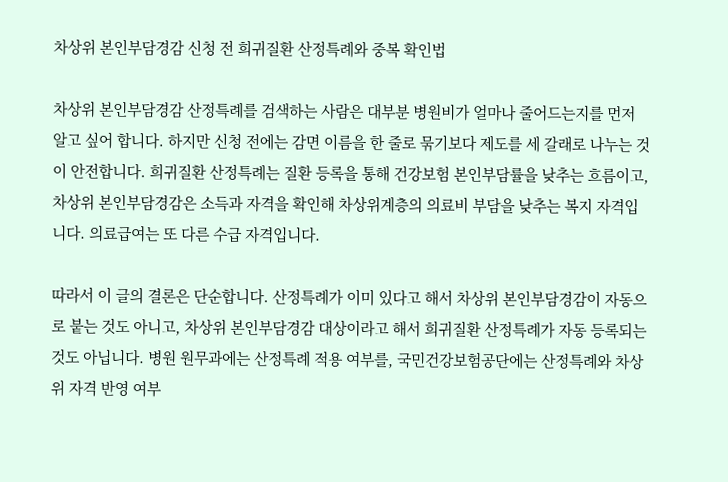차상위 본인부담경감 신청 전 희귀질환 산정특례와 중복 확인법

차상위 본인부담경감 산정특례를 검색하는 사람은 대부분 병원비가 얼마나 줄어드는지를 먼저 알고 싶어 합니다. 하지만 신청 전에는 감면 이름을 한 줄로 묶기보다 제도를 세 갈래로 나누는 것이 안전합니다. 희귀질환 산정특례는 질환 등록을 통해 건강보험 본인부담률을 낮추는 흐름이고, 차상위 본인부담경감은 소득과 자격을 확인해 차상위계층의 의료비 부담을 낮추는 복지 자격입니다. 의료급여는 또 다른 수급 자격입니다.

따라서 이 글의 결론은 단순합니다. 산정특례가 이미 있다고 해서 차상위 본인부담경감이 자동으로 붙는 것도 아니고, 차상위 본인부담경감 대상이라고 해서 희귀질환 산정특례가 자동 등록되는 것도 아닙니다. 병원 원무과에는 산정특례 적용 여부를, 국민건강보험공단에는 산정특례와 차상위 자격 반영 여부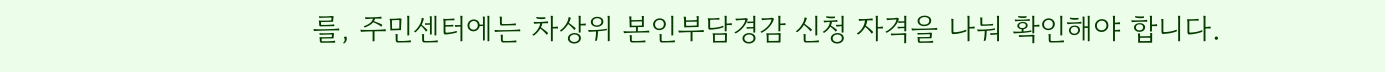를, 주민센터에는 차상위 본인부담경감 신청 자격을 나눠 확인해야 합니다.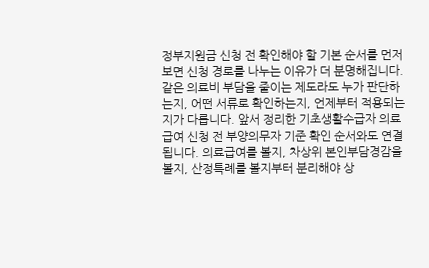정부지원금 신청 전 확인해야 할 기본 순서를 먼저 보면 신청 경로를 나누는 이유가 더 분명해집니다. 같은 의료비 부담을 줄이는 제도라도 누가 판단하는지, 어떤 서류로 확인하는지, 언제부터 적용되는지가 다릅니다. 앞서 정리한 기초생활수급자 의료급여 신청 전 부양의무자 기준 확인 순서와도 연결됩니다. 의료급여를 볼지, 차상위 본인부담경감을 볼지, 산정특례를 볼지부터 분리해야 상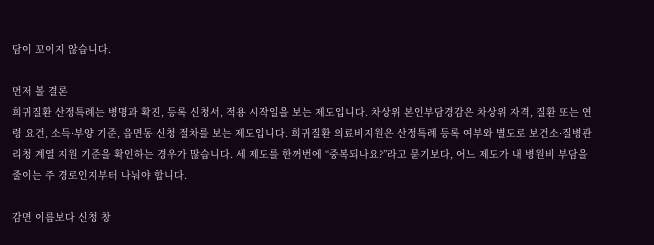담이 꼬이지 않습니다.

먼저 볼 결론
희귀질환 산정특례는 병명과 확진, 등록 신청서, 적용 시작일을 보는 제도입니다. 차상위 본인부담경감은 차상위 자격, 질환 또는 연령 요건, 소득·부양 기준, 읍면동 신청 절차를 보는 제도입니다. 희귀질환 의료비지원은 산정특례 등록 여부와 별도로 보건소·질병관리청 계열 지원 기준을 확인하는 경우가 많습니다. 세 제도를 한꺼번에 “중복되나요?”라고 묻기보다, 어느 제도가 내 병원비 부담을 줄이는 주 경로인지부터 나눠야 합니다.

감면 이름보다 신청 창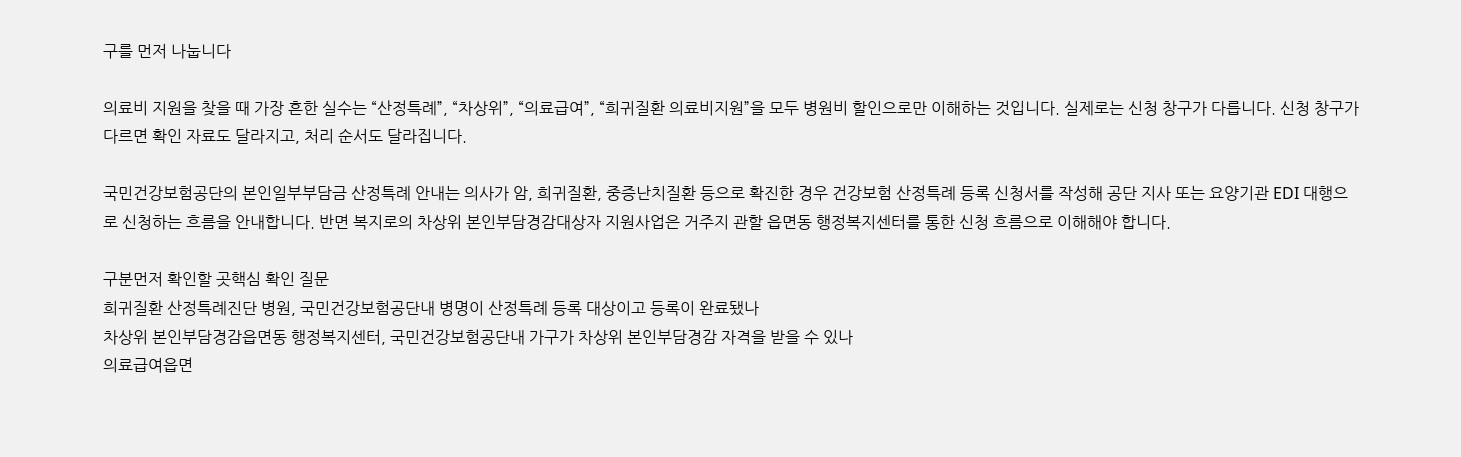구를 먼저 나눕니다

의료비 지원을 찾을 때 가장 흔한 실수는 “산정특례”, “차상위”, “의료급여”, “희귀질환 의료비지원”을 모두 병원비 할인으로만 이해하는 것입니다. 실제로는 신청 창구가 다릅니다. 신청 창구가 다르면 확인 자료도 달라지고, 처리 순서도 달라집니다.

국민건강보험공단의 본인일부부담금 산정특례 안내는 의사가 암, 희귀질환, 중증난치질환 등으로 확진한 경우 건강보험 산정특례 등록 신청서를 작성해 공단 지사 또는 요양기관 EDI 대행으로 신청하는 흐름을 안내합니다. 반면 복지로의 차상위 본인부담경감대상자 지원사업은 거주지 관할 읍면동 행정복지센터를 통한 신청 흐름으로 이해해야 합니다.

구분먼저 확인할 곳핵심 확인 질문
희귀질환 산정특례진단 병원, 국민건강보험공단내 병명이 산정특례 등록 대상이고 등록이 완료됐나
차상위 본인부담경감읍면동 행정복지센터, 국민건강보험공단내 가구가 차상위 본인부담경감 자격을 받을 수 있나
의료급여읍면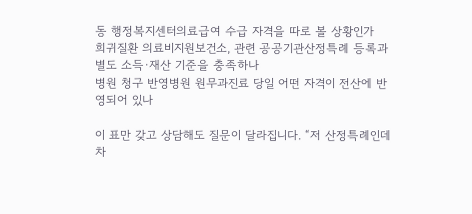동 행정복지센터의료급여 수급 자격을 따로 볼 상황인가
희귀질환 의료비지원보건소, 관련 공공기관산정특례 등록과 별도 소득·재산 기준을 충족하나
병원 청구 반영병원 원무과진료 당일 어떤 자격이 전산에 반영되어 있나

이 표만 갖고 상담해도 질문이 달라집니다. “저 산정특례인데 차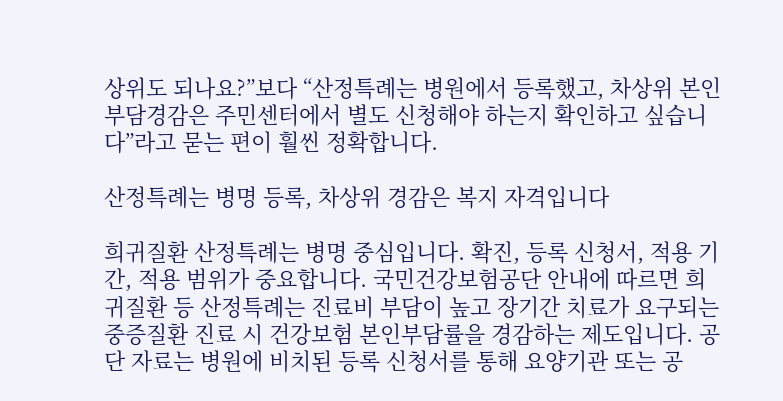상위도 되나요?”보다 “산정특례는 병원에서 등록했고, 차상위 본인부담경감은 주민센터에서 별도 신청해야 하는지 확인하고 싶습니다”라고 묻는 편이 훨씬 정확합니다.

산정특례는 병명 등록, 차상위 경감은 복지 자격입니다

희귀질환 산정특례는 병명 중심입니다. 확진, 등록 신청서, 적용 기간, 적용 범위가 중요합니다. 국민건강보험공단 안내에 따르면 희귀질환 등 산정특례는 진료비 부담이 높고 장기간 치료가 요구되는 중증질환 진료 시 건강보험 본인부담률을 경감하는 제도입니다. 공단 자료는 병원에 비치된 등록 신청서를 통해 요양기관 또는 공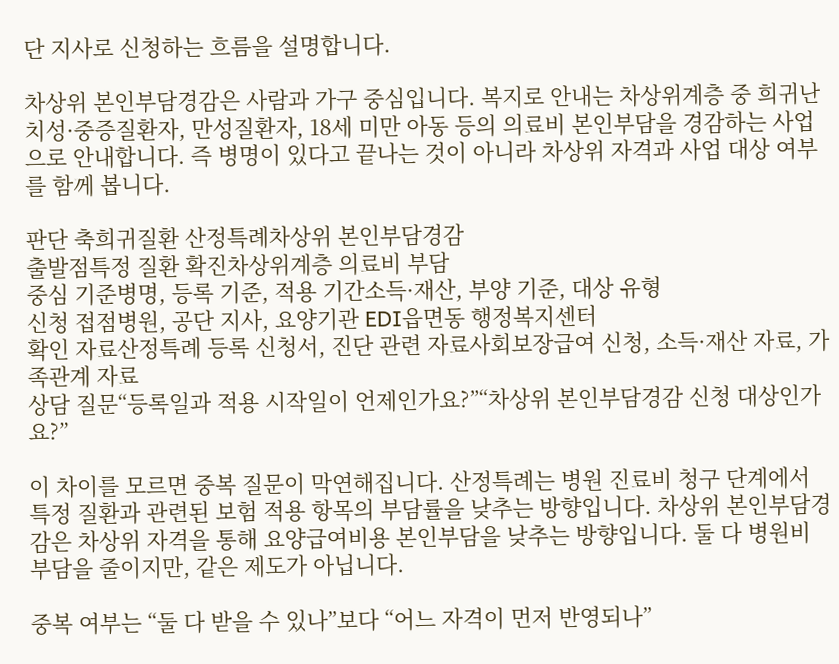단 지사로 신청하는 흐름을 설명합니다.

차상위 본인부담경감은 사람과 가구 중심입니다. 복지로 안내는 차상위계층 중 희귀난치성·중증질환자, 만성질환자, 18세 미만 아동 등의 의료비 본인부담을 경감하는 사업으로 안내합니다. 즉 병명이 있다고 끝나는 것이 아니라 차상위 자격과 사업 대상 여부를 함께 봅니다.

판단 축희귀질환 산정특례차상위 본인부담경감
출발점특정 질환 확진차상위계층 의료비 부담
중심 기준병명, 등록 기준, 적용 기간소득·재산, 부양 기준, 대상 유형
신청 접점병원, 공단 지사, 요양기관 EDI읍면동 행정복지센터
확인 자료산정특례 등록 신청서, 진단 관련 자료사회보장급여 신청, 소득·재산 자료, 가족관계 자료
상담 질문“등록일과 적용 시작일이 언제인가요?”“차상위 본인부담경감 신청 대상인가요?”

이 차이를 모르면 중복 질문이 막연해집니다. 산정특례는 병원 진료비 청구 단계에서 특정 질환과 관련된 보험 적용 항목의 부담률을 낮추는 방향입니다. 차상위 본인부담경감은 차상위 자격을 통해 요양급여비용 본인부담을 낮추는 방향입니다. 둘 다 병원비 부담을 줄이지만, 같은 제도가 아닙니다.

중복 여부는 “둘 다 받을 수 있나”보다 “어느 자격이 먼저 반영되나”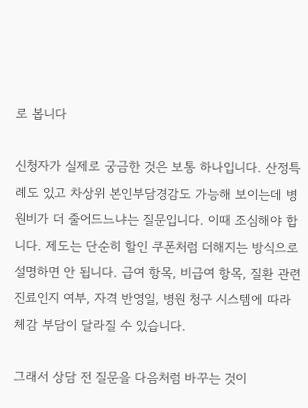로 봅니다

신청자가 실제로 궁금한 것은 보통 하나입니다. 산정특례도 있고 차상위 본인부담경감도 가능해 보이는데 병원비가 더 줄어드느냐는 질문입니다. 이때 조심해야 합니다. 제도는 단순히 할인 쿠폰처럼 더해지는 방식으로 설명하면 안 됩니다. 급여 항목, 비급여 항목, 질환 관련 진료인지 여부, 자격 반영일, 병원 청구 시스템에 따라 체감 부담이 달라질 수 있습니다.

그래서 상담 전 질문을 다음처럼 바꾸는 것이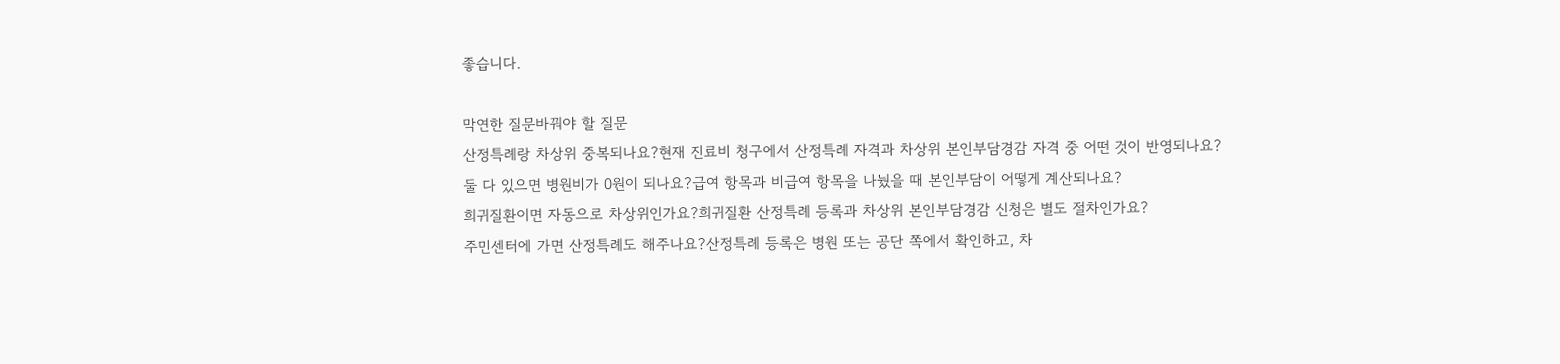좋습니다.

막연한 질문바꿔야 할 질문
산정특례랑 차상위 중복되나요?현재 진료비 청구에서 산정특례 자격과 차상위 본인부담경감 자격 중 어떤 것이 반영되나요?
둘 다 있으면 병원비가 0원이 되나요?급여 항목과 비급여 항목을 나눴을 때 본인부담이 어떻게 계산되나요?
희귀질환이면 자동으로 차상위인가요?희귀질환 산정특례 등록과 차상위 본인부담경감 신청은 별도 절차인가요?
주민센터에 가면 산정특례도 해주나요?산정특례 등록은 병원 또는 공단 쪽에서 확인하고, 차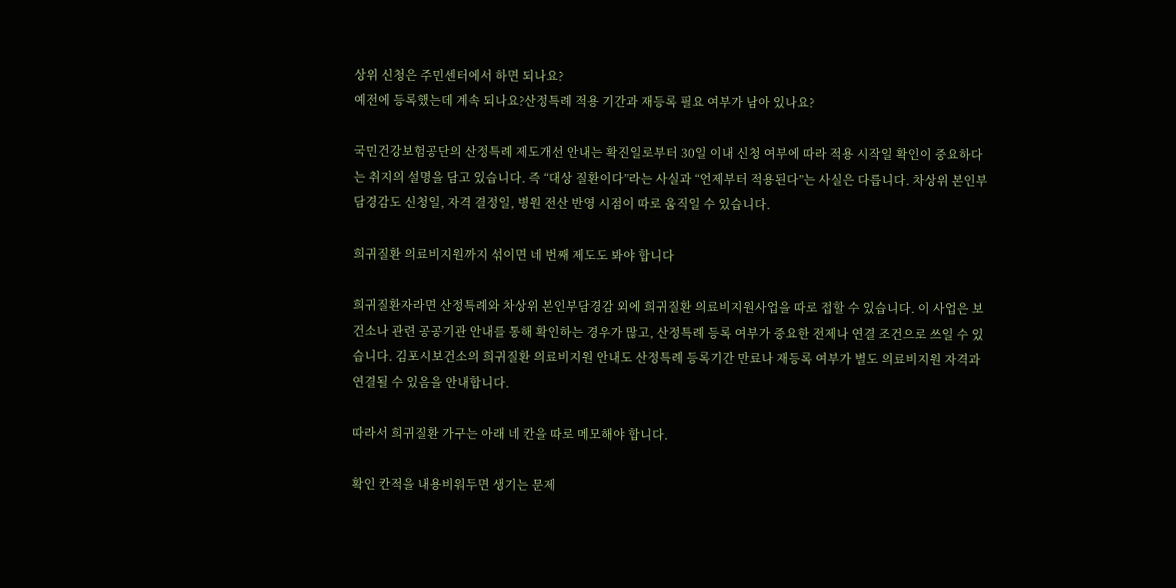상위 신청은 주민센터에서 하면 되나요?
예전에 등록했는데 계속 되나요?산정특례 적용 기간과 재등록 필요 여부가 남아 있나요?

국민건강보험공단의 산정특례 제도개선 안내는 확진일로부터 30일 이내 신청 여부에 따라 적용 시작일 확인이 중요하다는 취지의 설명을 담고 있습니다. 즉 “대상 질환이다”라는 사실과 “언제부터 적용된다”는 사실은 다릅니다. 차상위 본인부담경감도 신청일, 자격 결정일, 병원 전산 반영 시점이 따로 움직일 수 있습니다.

희귀질환 의료비지원까지 섞이면 네 번째 제도도 봐야 합니다

희귀질환자라면 산정특례와 차상위 본인부담경감 외에 희귀질환 의료비지원사업을 따로 접할 수 있습니다. 이 사업은 보건소나 관련 공공기관 안내를 통해 확인하는 경우가 많고, 산정특례 등록 여부가 중요한 전제나 연결 조건으로 쓰일 수 있습니다. 김포시보건소의 희귀질환 의료비지원 안내도 산정특례 등록기간 만료나 재등록 여부가 별도 의료비지원 자격과 연결될 수 있음을 안내합니다.

따라서 희귀질환 가구는 아래 네 칸을 따로 메모해야 합니다.

확인 칸적을 내용비워두면 생기는 문제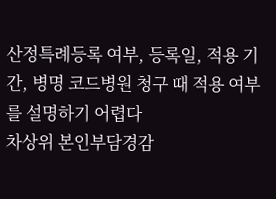산정특례등록 여부, 등록일, 적용 기간, 병명 코드병원 청구 때 적용 여부를 설명하기 어렵다
차상위 본인부담경감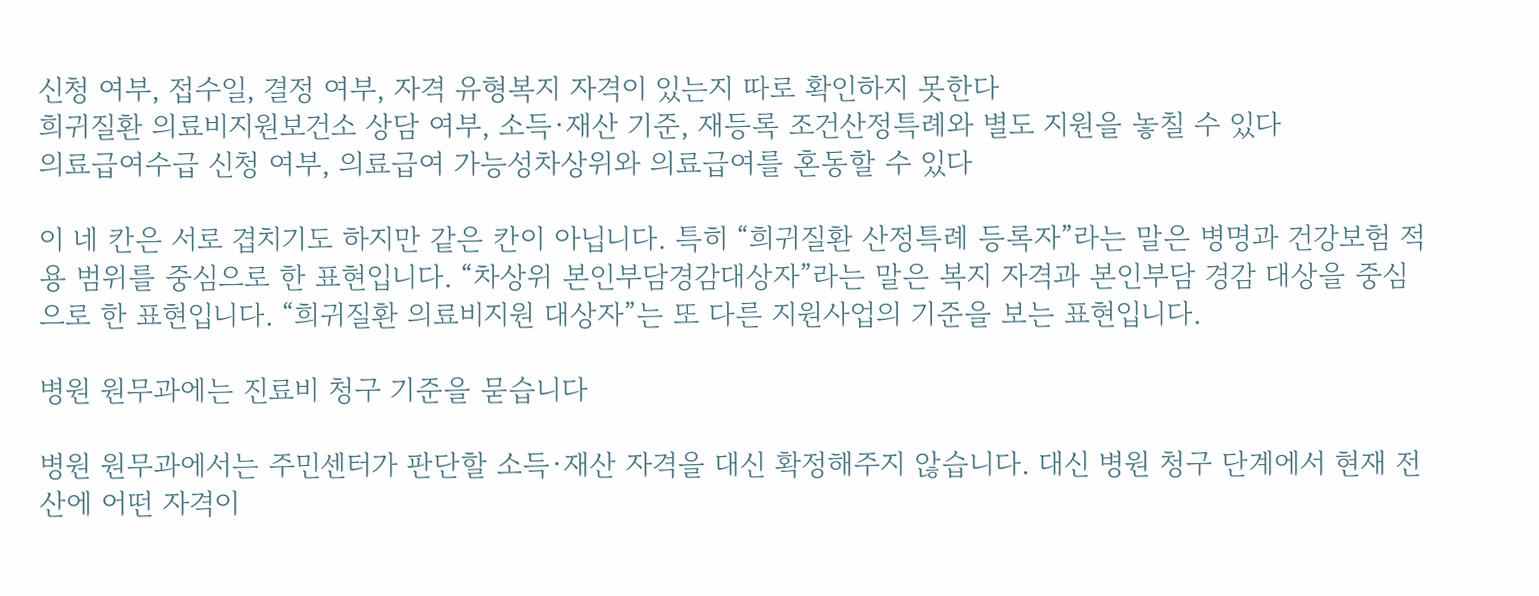신청 여부, 접수일, 결정 여부, 자격 유형복지 자격이 있는지 따로 확인하지 못한다
희귀질환 의료비지원보건소 상담 여부, 소득·재산 기준, 재등록 조건산정특례와 별도 지원을 놓칠 수 있다
의료급여수급 신청 여부, 의료급여 가능성차상위와 의료급여를 혼동할 수 있다

이 네 칸은 서로 겹치기도 하지만 같은 칸이 아닙니다. 특히 “희귀질환 산정특례 등록자”라는 말은 병명과 건강보험 적용 범위를 중심으로 한 표현입니다. “차상위 본인부담경감대상자”라는 말은 복지 자격과 본인부담 경감 대상을 중심으로 한 표현입니다. “희귀질환 의료비지원 대상자”는 또 다른 지원사업의 기준을 보는 표현입니다.

병원 원무과에는 진료비 청구 기준을 묻습니다

병원 원무과에서는 주민센터가 판단할 소득·재산 자격을 대신 확정해주지 않습니다. 대신 병원 청구 단계에서 현재 전산에 어떤 자격이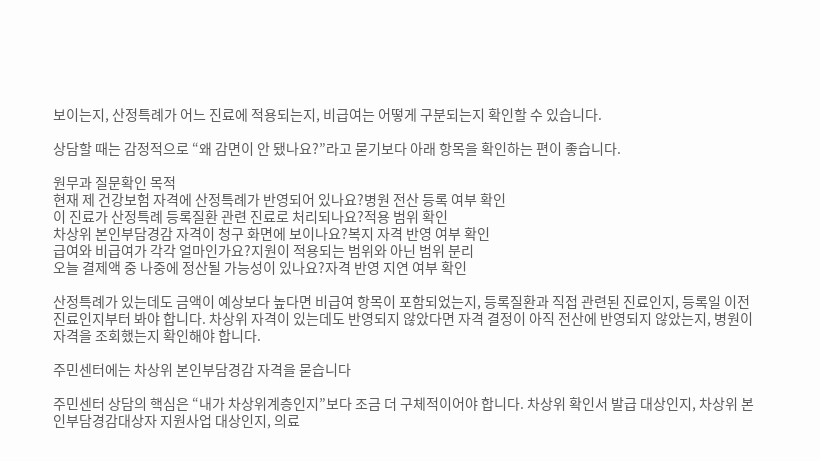보이는지, 산정특례가 어느 진료에 적용되는지, 비급여는 어떻게 구분되는지 확인할 수 있습니다.

상담할 때는 감정적으로 “왜 감면이 안 됐나요?”라고 묻기보다 아래 항목을 확인하는 편이 좋습니다.

원무과 질문확인 목적
현재 제 건강보험 자격에 산정특례가 반영되어 있나요?병원 전산 등록 여부 확인
이 진료가 산정특례 등록질환 관련 진료로 처리되나요?적용 범위 확인
차상위 본인부담경감 자격이 청구 화면에 보이나요?복지 자격 반영 여부 확인
급여와 비급여가 각각 얼마인가요?지원이 적용되는 범위와 아닌 범위 분리
오늘 결제액 중 나중에 정산될 가능성이 있나요?자격 반영 지연 여부 확인

산정특례가 있는데도 금액이 예상보다 높다면 비급여 항목이 포함되었는지, 등록질환과 직접 관련된 진료인지, 등록일 이전 진료인지부터 봐야 합니다. 차상위 자격이 있는데도 반영되지 않았다면 자격 결정이 아직 전산에 반영되지 않았는지, 병원이 자격을 조회했는지 확인해야 합니다.

주민센터에는 차상위 본인부담경감 자격을 묻습니다

주민센터 상담의 핵심은 “내가 차상위계층인지”보다 조금 더 구체적이어야 합니다. 차상위 확인서 발급 대상인지, 차상위 본인부담경감대상자 지원사업 대상인지, 의료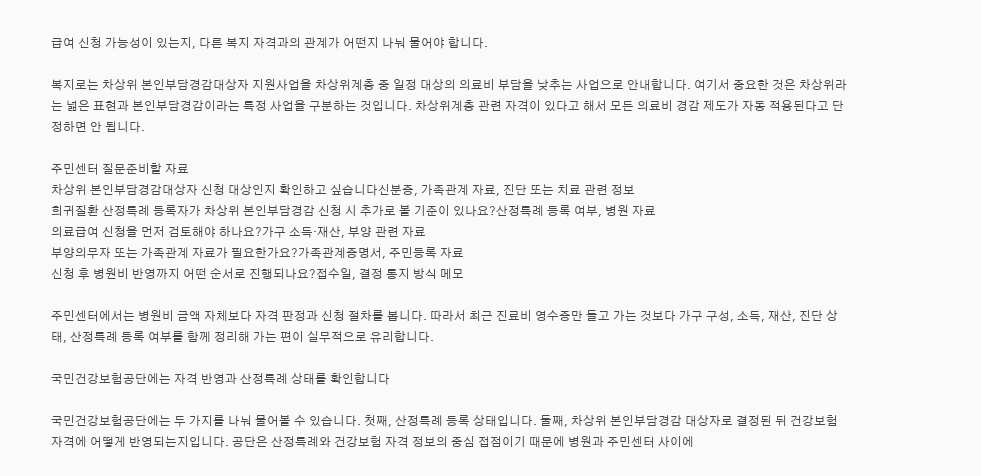급여 신청 가능성이 있는지, 다른 복지 자격과의 관계가 어떤지 나눠 물어야 합니다.

복지로는 차상위 본인부담경감대상자 지원사업을 차상위계층 중 일정 대상의 의료비 부담을 낮추는 사업으로 안내합니다. 여기서 중요한 것은 차상위라는 넓은 표현과 본인부담경감이라는 특정 사업을 구분하는 것입니다. 차상위계층 관련 자격이 있다고 해서 모든 의료비 경감 제도가 자동 적용된다고 단정하면 안 됩니다.

주민센터 질문준비할 자료
차상위 본인부담경감대상자 신청 대상인지 확인하고 싶습니다신분증, 가족관계 자료, 진단 또는 치료 관련 정보
희귀질환 산정특례 등록자가 차상위 본인부담경감 신청 시 추가로 볼 기준이 있나요?산정특례 등록 여부, 병원 자료
의료급여 신청을 먼저 검토해야 하나요?가구 소득·재산, 부양 관련 자료
부양의무자 또는 가족관계 자료가 필요한가요?가족관계증명서, 주민등록 자료
신청 후 병원비 반영까지 어떤 순서로 진행되나요?접수일, 결정 통지 방식 메모

주민센터에서는 병원비 금액 자체보다 자격 판정과 신청 절차를 봅니다. 따라서 최근 진료비 영수증만 들고 가는 것보다 가구 구성, 소득, 재산, 진단 상태, 산정특례 등록 여부를 함께 정리해 가는 편이 실무적으로 유리합니다.

국민건강보험공단에는 자격 반영과 산정특례 상태를 확인합니다

국민건강보험공단에는 두 가지를 나눠 물어볼 수 있습니다. 첫째, 산정특례 등록 상태입니다. 둘째, 차상위 본인부담경감 대상자로 결정된 뒤 건강보험 자격에 어떻게 반영되는지입니다. 공단은 산정특례와 건강보험 자격 정보의 중심 접점이기 때문에 병원과 주민센터 사이에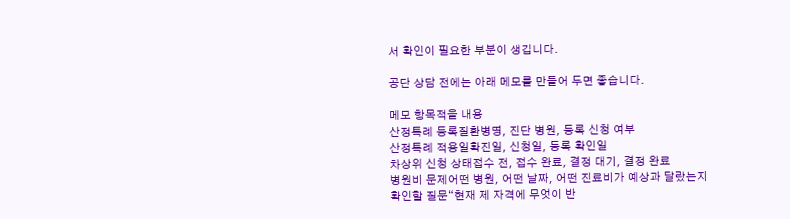서 확인이 필요한 부분이 생깁니다.

공단 상담 전에는 아래 메모를 만들어 두면 좋습니다.

메모 항목적을 내용
산정특례 등록질환병명, 진단 병원, 등록 신청 여부
산정특례 적용일확진일, 신청일, 등록 확인일
차상위 신청 상태접수 전, 접수 완료, 결정 대기, 결정 완료
병원비 문제어떤 병원, 어떤 날짜, 어떤 진료비가 예상과 달랐는지
확인할 질문“현재 제 자격에 무엇이 반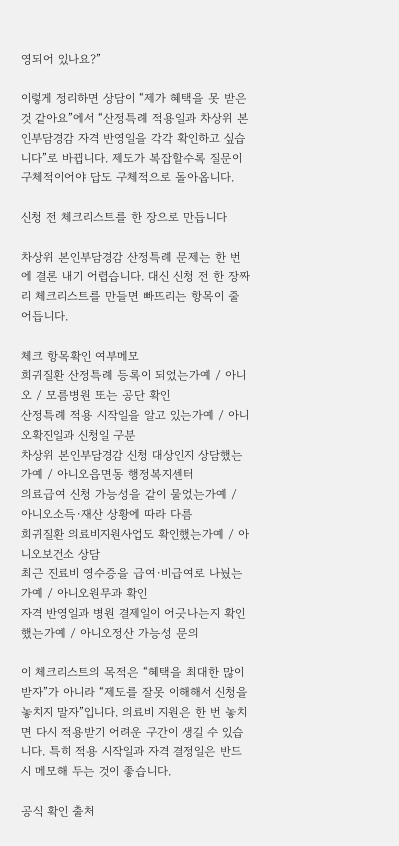영되어 있나요?”

이렇게 정리하면 상담이 “제가 혜택을 못 받은 것 같아요”에서 “산정특례 적용일과 차상위 본인부담경감 자격 반영일을 각각 확인하고 싶습니다”로 바뀝니다. 제도가 복잡할수록 질문이 구체적이어야 답도 구체적으로 돌아옵니다.

신청 전 체크리스트를 한 장으로 만듭니다

차상위 본인부담경감 산정특례 문제는 한 번에 결론 내기 어렵습니다. 대신 신청 전 한 장짜리 체크리스트를 만들면 빠뜨리는 항목이 줄어듭니다.

체크 항목확인 여부메모
희귀질환 산정특례 등록이 되었는가예 / 아니오 / 모름병원 또는 공단 확인
산정특례 적용 시작일을 알고 있는가예 / 아니오확진일과 신청일 구분
차상위 본인부담경감 신청 대상인지 상담했는가예 / 아니오읍면동 행정복지센터
의료급여 신청 가능성을 같이 물었는가예 / 아니오소득·재산 상황에 따라 다름
희귀질환 의료비지원사업도 확인했는가예 / 아니오보건소 상담
최근 진료비 영수증을 급여·비급여로 나눴는가예 / 아니오원무과 확인
자격 반영일과 병원 결제일이 어긋나는지 확인했는가예 / 아니오정산 가능성 문의

이 체크리스트의 목적은 “혜택을 최대한 많이 받자”가 아니라 “제도를 잘못 이해해서 신청을 놓치지 말자”입니다. 의료비 지원은 한 번 놓치면 다시 적용받기 어려운 구간이 생길 수 있습니다. 특히 적용 시작일과 자격 결정일은 반드시 메모해 두는 것이 좋습니다.

공식 확인 출처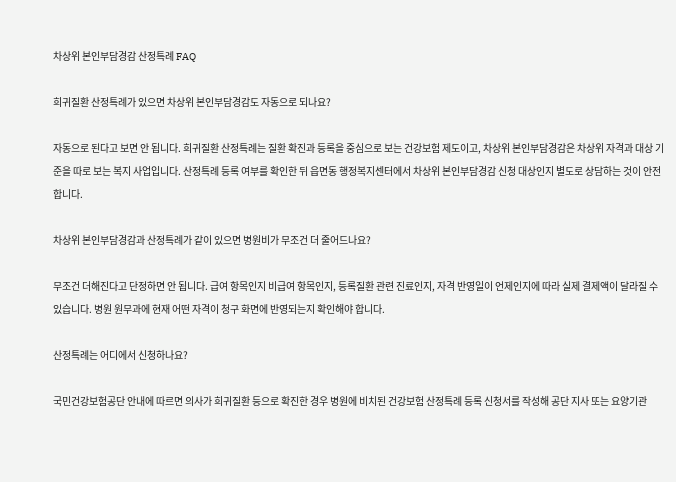차상위 본인부담경감 산정특례 FAQ

희귀질환 산정특례가 있으면 차상위 본인부담경감도 자동으로 되나요?

자동으로 된다고 보면 안 됩니다. 희귀질환 산정특례는 질환 확진과 등록을 중심으로 보는 건강보험 제도이고, 차상위 본인부담경감은 차상위 자격과 대상 기준을 따로 보는 복지 사업입니다. 산정특례 등록 여부를 확인한 뒤 읍면동 행정복지센터에서 차상위 본인부담경감 신청 대상인지 별도로 상담하는 것이 안전합니다.

차상위 본인부담경감과 산정특례가 같이 있으면 병원비가 무조건 더 줄어드나요?

무조건 더해진다고 단정하면 안 됩니다. 급여 항목인지 비급여 항목인지, 등록질환 관련 진료인지, 자격 반영일이 언제인지에 따라 실제 결제액이 달라질 수 있습니다. 병원 원무과에 현재 어떤 자격이 청구 화면에 반영되는지 확인해야 합니다.

산정특례는 어디에서 신청하나요?

국민건강보험공단 안내에 따르면 의사가 희귀질환 등으로 확진한 경우 병원에 비치된 건강보험 산정특례 등록 신청서를 작성해 공단 지사 또는 요양기관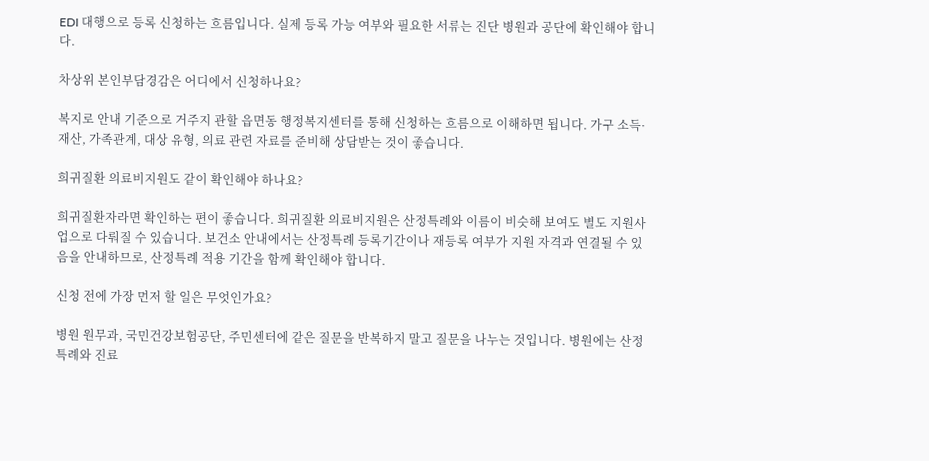EDI 대행으로 등록 신청하는 흐름입니다. 실제 등록 가능 여부와 필요한 서류는 진단 병원과 공단에 확인해야 합니다.

차상위 본인부담경감은 어디에서 신청하나요?

복지로 안내 기준으로 거주지 관할 읍면동 행정복지센터를 통해 신청하는 흐름으로 이해하면 됩니다. 가구 소득·재산, 가족관계, 대상 유형, 의료 관련 자료를 준비해 상담받는 것이 좋습니다.

희귀질환 의료비지원도 같이 확인해야 하나요?

희귀질환자라면 확인하는 편이 좋습니다. 희귀질환 의료비지원은 산정특례와 이름이 비슷해 보여도 별도 지원사업으로 다뤄질 수 있습니다. 보건소 안내에서는 산정특례 등록기간이나 재등록 여부가 지원 자격과 연결될 수 있음을 안내하므로, 산정특례 적용 기간을 함께 확인해야 합니다.

신청 전에 가장 먼저 할 일은 무엇인가요?

병원 원무과, 국민건강보험공단, 주민센터에 같은 질문을 반복하지 말고 질문을 나누는 것입니다. 병원에는 산정특례와 진료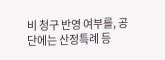비 청구 반영 여부를, 공단에는 산정특례 등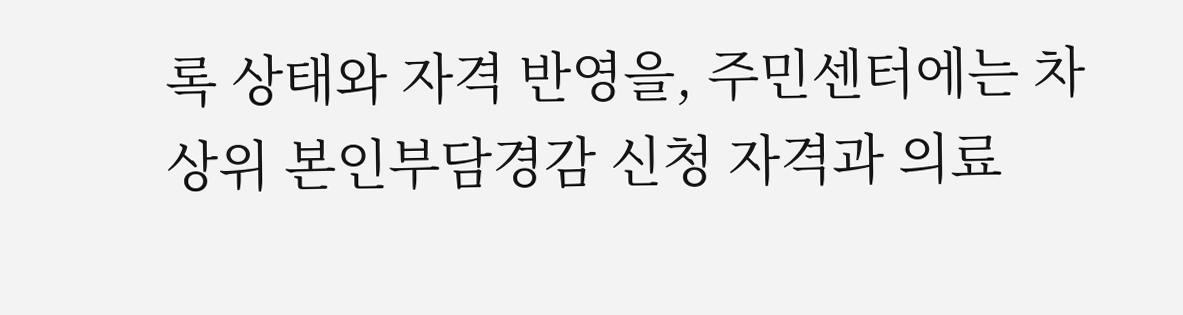록 상태와 자격 반영을, 주민센터에는 차상위 본인부담경감 신청 자격과 의료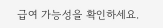급여 가능성을 확인하세요.